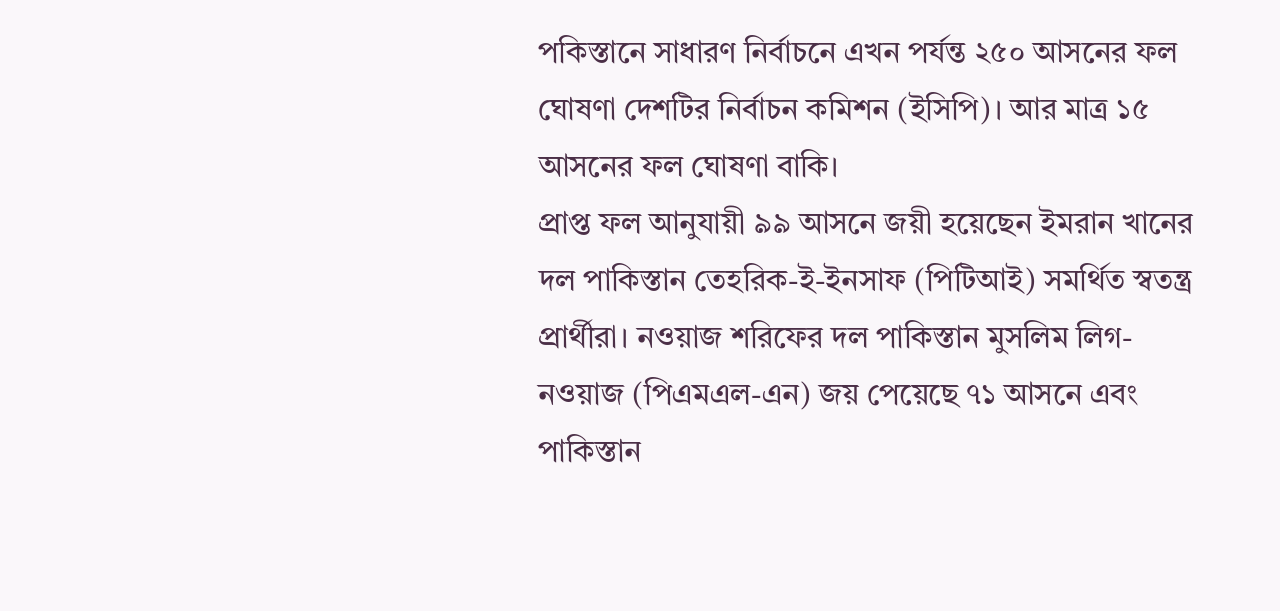পকিস্তানে সাধারণ নির্বাচনে এখন পর্যন্ত ২৫০ আসনের ফল ঘোষণা দেশটির নির্বাচন কমিশন (ইসিপি)। আর মাত্র ১৫ আসনের ফল ঘোষণা বাকি।
প্রাপ্ত ফল আনুযায়ী ৯৯ আসনে জয়ী হয়েছেন ইমরান খানের দল পাকিস্তান তেহরিক-ই-ইনসাফ (পিটিআই) সমর্থিত স্বতন্ত্র প্রার্থীরা। নওয়াজ শরিফের দল পাকিস্তান মুসলিম লিগ-নওয়াজ (পিএমএল-এন) জয় পেয়েছে ৭১ আসনে এবং পাকিস্তান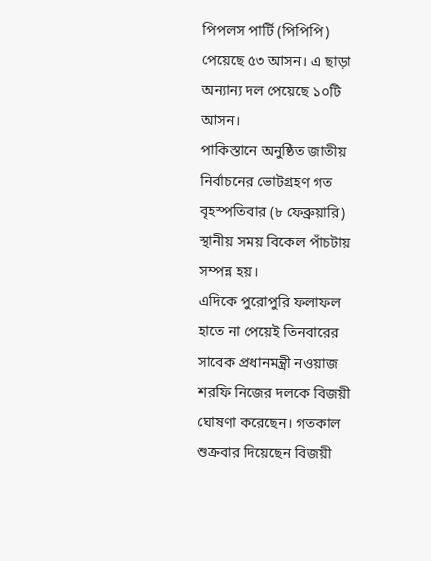পিপলস পার্টি (পিপিপি) পেয়েছে ৫৩ আসন। এ ছাড়া অন্যান্য দল পেয়েছে ১০টি আসন।
পাকিস্তানে অনুষ্ঠিত জাতীয় নির্বাচনের ভোটগ্রহণ গত বৃহস্পতিবার (৮ ফেব্রুয়ারি) স্থানীয় সময় বিকেল পাঁচটায় সম্পন্ন হয়।
এদিকে পুরোপুরি ফলাফল হাতে না পেয়েই তিনবারের সাবেক প্রধানমন্ত্রী নওয়াজ শরফি নিজের দলকে বিজয়ী ঘোষণা করেছেন। গতকাল শুক্রবার দিয়েছেন বিজয়ী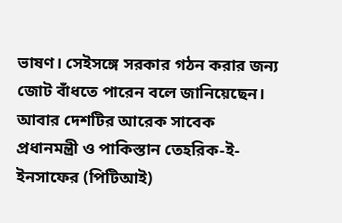ভাষণ। সেইসঙ্গে সরকার গঠন করার জন্য জোট বাঁধতে পারেন বলে জানিয়েছেন।
আবার দেশটির আরেক সাবেক প্রধানমন্ত্রী ও পাকিস্তান তেহরিক-ই-ইনসাফের (পিটিআই)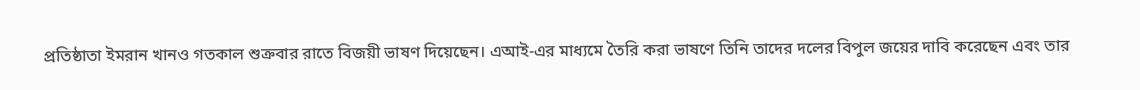প্রতিষ্ঠাতা ইমরান খানও গতকাল শুক্রবার রাতে বিজয়ী ভাষণ দিয়েছেন। এআই-এর মাধ্যমে তৈরি করা ভাষণে তিনি তাদের দলের বিপুল জয়ের দাবি করেছেন এবং তার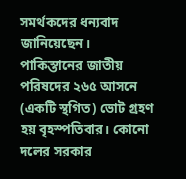সমর্থকদের ধন্যবাদ জানিয়েছেন।
পাকিস্তানের জাতীয় পরিষদের ২৬৫ আসনে (একটি স্থগিত) ভোট গ্রহণ হয় বৃহস্পতিবার। কোনো দলের সরকার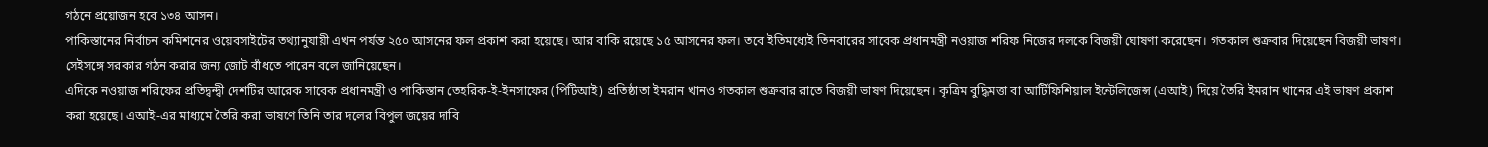গঠনে প্রয়োজন হবে ১৩৪ আসন।
পাকিস্তানের নির্বাচন কমিশনের ওয়েবসাইটের তথ্যানুযায়ী এখন পর্যন্ত ২৫০ আসনের ফল প্রকাশ করা হয়েছে। আর বাকি রয়েছে ১৫ আসনের ফল। তবে ইতিমধ্যেই তিনবারের সাবেক প্রধানমন্ত্রী নওয়াজ শরিফ নিজের দলকে বিজয়ী ঘোষণা করেছেন। গতকাল শুক্রবার দিয়েছেন বিজয়ী ভাষণ। সেইসঙ্গে সরকার গঠন করার জন্য জোট বাঁধতে পারেন বলে জানিয়েছেন।
এদিকে নওয়াজ শরিফের প্রতিদ্বন্দ্বী দেশটির আরেক সাবেক প্রধানমন্ত্রী ও পাকিস্তান তেহরিক-ই-ইনসাফের (পিটিআই) প্রতিষ্ঠাতা ইমরান খানও গতকাল শুক্রবার রাতে বিজয়ী ভাষণ দিয়েছেন। কৃত্রিম বুদ্ধিমত্তা বা আর্টিফিশিয়াল ইন্টেলিজেন্স (এআই) দিয়ে তৈরি ইমরান খানের এই ভাষণ প্রকাশ করা হয়েছে। এআই-এর মাধ্যমে তৈরি করা ভাষণে তিনি তার দলের বিপুল জয়ের দাবি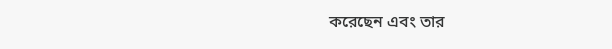করেছেন এবং তার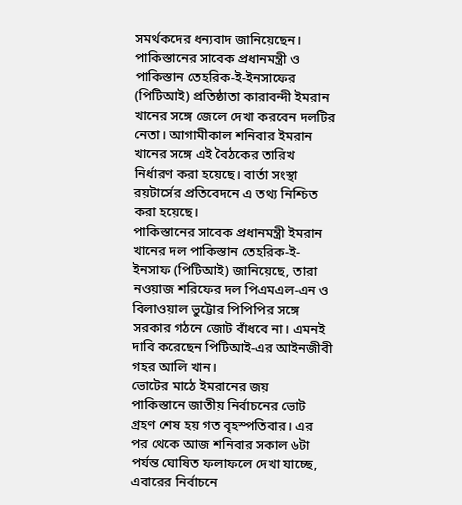সমর্থকদের ধন্যবাদ জানিয়েছেন।
পাকিস্তানের সাবেক প্রধানমন্ত্রী ও পাকিস্তান তেহরিক-ই-ইনসাফের (পিটিআই) প্রতিষ্ঠাতা কারাবন্দী ইমরান খানের সঙ্গে জেলে দেখা করবেন দলটির নেতা। আগামীকাল শনিবার ইমরান খানের সঙ্গে এই বৈঠকের তারিখ নির্ধারণ করা হয়েছে। বার্তা সংস্থা রয়টার্সের প্রতিবেদনে এ তথ্য নিশ্চিত করা হয়েছে।
পাকিস্তানের সাবেক প্রধানমন্ত্রী ইমরান খানের দল পাকিস্তান তেহরিক-ই-ইনসাফ (পিটিআই) জানিয়েছে, তারা নওয়াজ শরিফের দল পিএমএল-এন ও বিলাওয়াল ভুট্টোর পিপিপির সঙ্গে সরকার গঠনে জোট বাঁধবে না। এমনই দাবি করেছেন পিটিআই-এর আইনজীবী গহর আলি খান।
ভোটের মাঠে ইমরানের জয়
পাকিস্তানে জাতীয় নির্বাচনের ভোট গ্রহণ শেষ হয় গত বৃহস্পতিবার। এর পর থেকে আজ শনিবার সকাল ৬টা পর্যন্ত ঘোষিত ফলাফলে দেখা যাচ্ছে, এবারের নির্বাচনে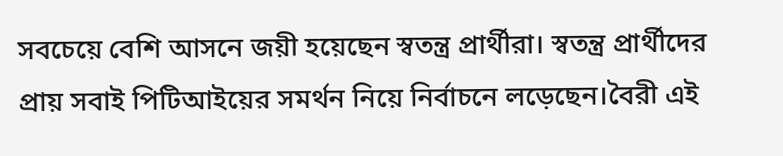সবচেয়ে বেশি আসনে জয়ী হয়েছেন স্বতন্ত্র প্রার্থীরা। স্বতন্ত্র প্রার্থীদের প্রায় সবাই পিটিআইয়ের সমর্থন নিয়ে নির্বাচনে লড়েছেন।বৈরী এই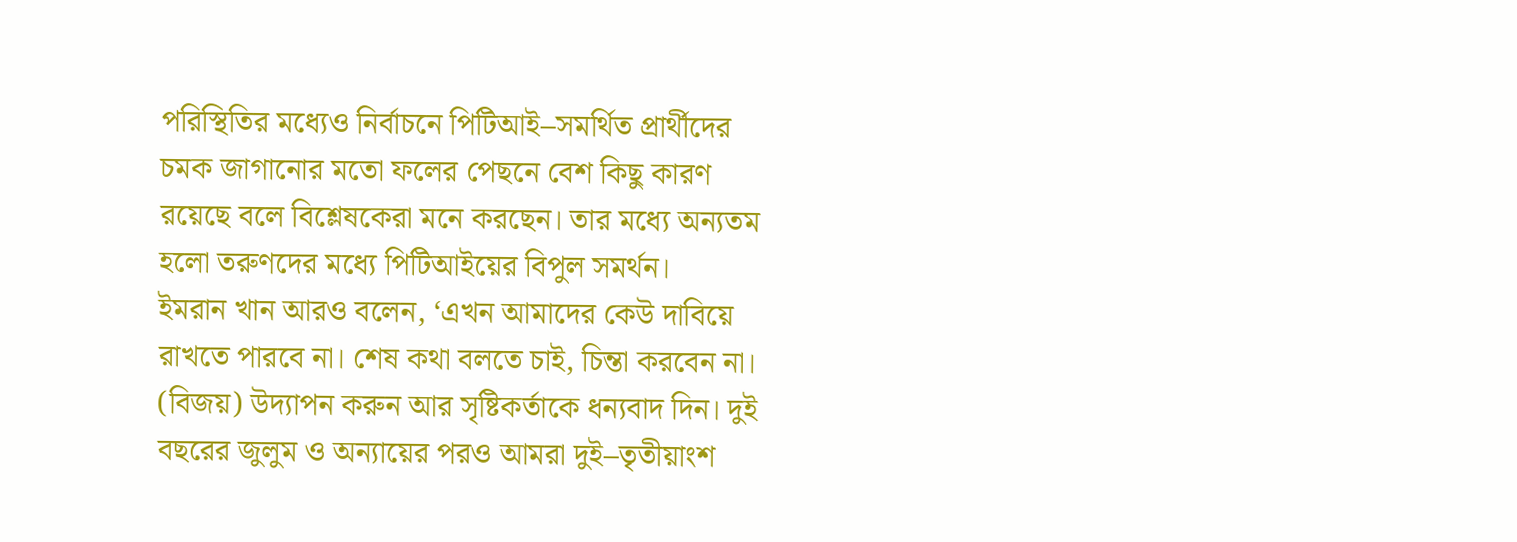পরিস্থিতির মধ্যেও নির্বাচনে পিটিআই–সমর্থিত প্রার্থীদের চমক জাগানোর মতো ফলের পেছনে বেশ কিছু কারণ রয়েছে বলে বিশ্লেষকেরা মনে করছেন। তার মধ্যে অন্যতম হলো তরুণদের মধ্যে পিটিআইয়ের বিপুল সমর্থন।
ইমরান খান আরও বলেন, ‘এখন আমাদের কেউ দাবিয়ে রাখতে পারবে না। শেষ কথা বলতে চাই, চিন্তা করবেন না। (বিজয়) উদ্যাপন করুন আর সৃষ্টিকর্তাকে ধন্যবাদ দিন। দুই বছরের জুলুম ও অন্যায়ের পরও আমরা দুই–তৃতীয়াংশ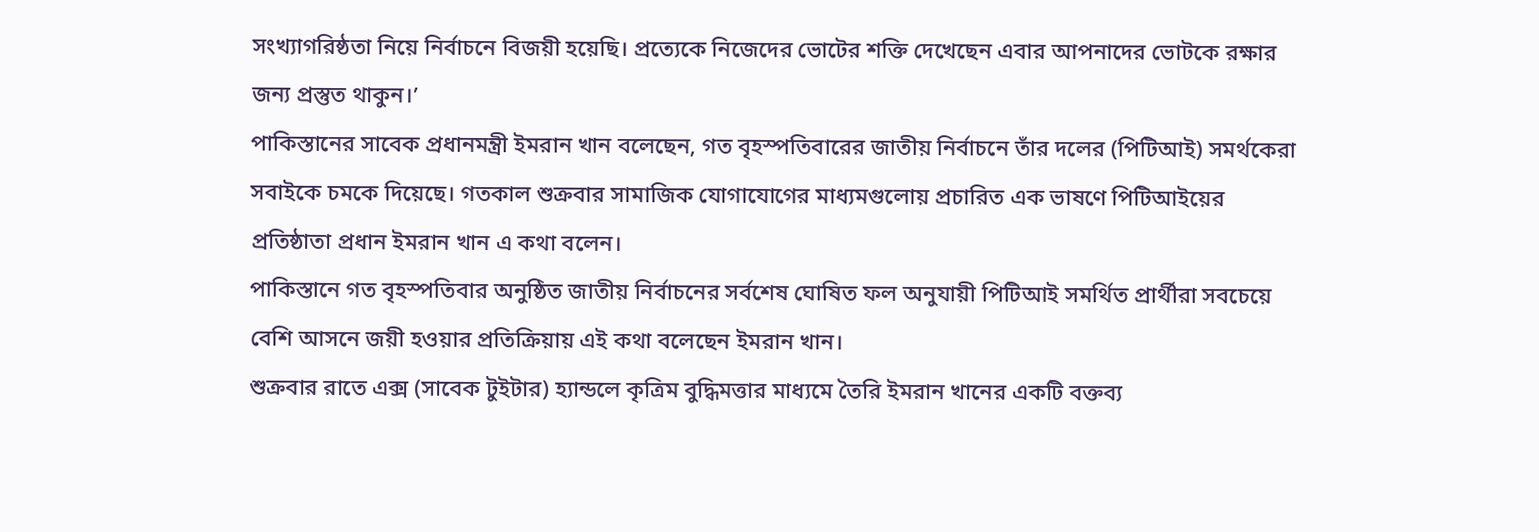সংখ্যাগরিষ্ঠতা নিয়ে নির্বাচনে বিজয়ী হয়েছি। প্রত্যেকে নিজেদের ভোটের শক্তি দেখেছেন এবার আপনাদের ভোটকে রক্ষার জন্য প্রস্তুত থাকুন।’
পাকিস্তানের সাবেক প্রধানমন্ত্রী ইমরান খান বলেছেন, গত বৃহস্পতিবারের জাতীয় নির্বাচনে তাঁর দলের (পিটিআই) সমর্থকেরা সবাইকে চমকে দিয়েছে। গতকাল শুক্রবার সামাজিক যোগাযোগের মাধ্যমগুলোয় প্রচারিত এক ভাষণে পিটিআইয়ের প্রতিষ্ঠাতা প্রধান ইমরান খান এ কথা বলেন।
পাকিস্তানে গত বৃহস্পতিবার অনুষ্ঠিত জাতীয় নির্বাচনের সর্বশেষ ঘোষিত ফল অনুযায়ী পিটিআই সমর্থিত প্রার্থীরা সবচেয়ে বেশি আসনে জয়ী হওয়ার প্রতিক্রিয়ায় এই কথা বলেছেন ইমরান খান।
শুক্রবার রাতে এক্স (সাবেক টুইটার) হ্যান্ডলে কৃত্রিম বুদ্ধিমত্তার মাধ্যমে তৈরি ইমরান খানের একটি বক্তব্য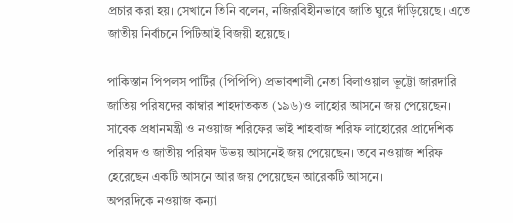প্রচার করা হয়। সেখানে তিনি বলেন, নজিরবিহীনভাবে জাতি ঘুরে দাঁড়িয়েছে। এতে জাতীয় নির্বাচনে পিটিআই বিজয়ী হয়েছে।

পাকিস্তান পিপলস পার্টির (পিপিপি) প্রভাবশালী নেতা বিলাওয়াল ভূট্টো জারদারি জাতিয় পরিষদের কাম্বার শাহদাতকত (১৯৬)ও লাহোর আসনে জয় পেয়েছেন।
সাবেক প্রধানমন্ত্রী ও নওয়াজ শরিফের ভাই শাহবাজ শরিফ লাহোরের প্রাদেশিক পরিষদ ও জাতীয় পরিষদ উভয় আসনেই জয় পেয়েছেন। তবে নওয়াজ শরিফ হেরেছেন একটি আসনে আর জয় পেয়েছেন আরেকটি আসনে।
অপরদিকে নওয়াজ কন্যা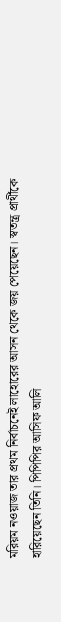মরিয়ম নওয়াজ তার প্রথম নির্বাচনেই লাহোরের আসন থেকে জয় পেয়েছেন। স্বতন্ত্র প্রার্থীকে হারিয়েছেন তিনি। পিপিপির আসিফ আলি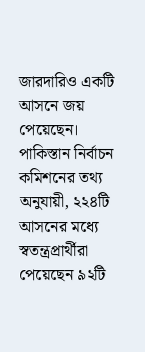জারদারিও একটি আসনে জয় পেয়েছেন।
পাকিস্তান নির্বাচন কমিশনের তথ্য অনুযায়ী, ২২৪টি আসনের মধ্যে স্বতন্ত্রপ্রার্থীরা পেয়েছেন ৯২টি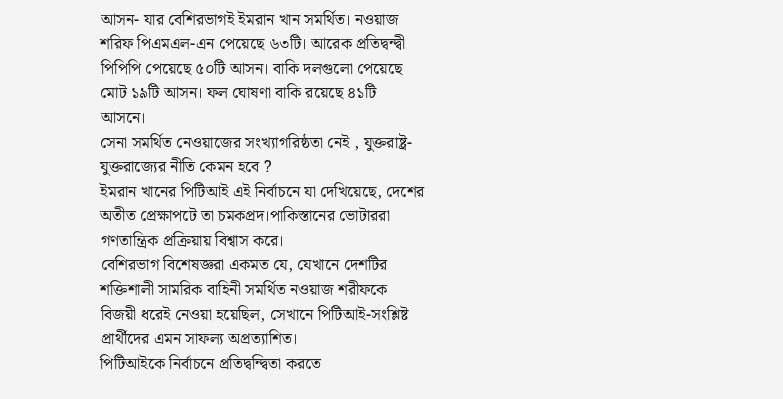আসন- যার বেশিরভাগই ইমরান খান সমর্থিত। নওয়াজ শরিফ পিএমএল-এন পেয়েছে ৬৩টি। আরেক প্রতিদ্বন্দ্বী পিপিপি পেয়েছে ৫০টি আসন। বাকি দলগুলো পেয়েছে মোট ১৯টি আসন। ফল ঘোষণা বাকি রয়েছে ৪১টি আসনে।
সেনা সমর্থিত নেওয়াজের সংখ্যাগরিষ্ঠতা নেই , যুক্তরাষ্ট্র-যুক্তরাজ্যের নীতি কেমন হবে ?
ইমরান খানের পিটিআই এই নির্বাচনে যা দেখিয়েছে, দেশের অতীত প্রেক্ষাপটে তা চমকপ্রদ।পাকিস্তানের ভোটাররা গণতান্ত্রিক প্রক্রিয়ায় বিশ্বাস করে।
বেশিরভাগ বিশেষজ্ঞরা একমত যে, যেখানে দেশটির শক্তিশালী সামরিক বাহিনী সমর্থিত নওয়াজ শরীফকে বিজয়ী ধরেই নেওয়া হয়েছিল, সেখানে পিটিআই-সংশ্লিষ্ট প্রার্থীদের এমন সাফল্য অপ্রত্যাশিত।
পিটিআইকে নির্বাচনে প্রতিদ্বন্দ্বিতা করতে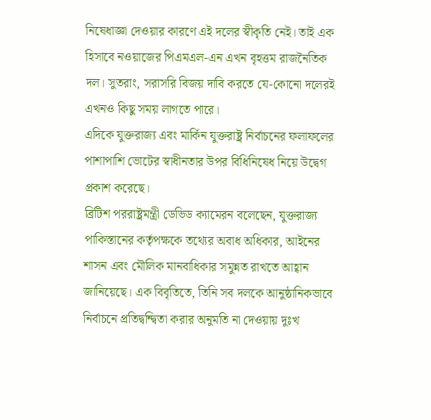নিষেধাজ্ঞা দেওয়ার কারণে এই দলের স্বীকৃতি নেই। তাই এক হিসাবে নওয়াজের পিএমএল-এন এখন বৃহত্তম রাজনৈতিক দল। সুতরাং, সরাসরি বিজয় দাবি করতে যে-কোনো দলেরই এখনও কিছু সময় লাগতে পারে।
এদিকে যুক্তরাজ্য এবং মার্কিন যুক্তরাষ্ট্র নির্বাচনের ফলাফলের পাশাপাশি ভোটের স্বাধীনতার উপর বিধিনিষেধ নিয়ে উদ্বেগ প্রকাশ করেছে।
ব্রিটিশ পররাষ্ট্রমন্ত্রী ডেভিড ক্যামেরন বলেছেন, যুক্তরাজ্য পাকিস্তানের কর্তৃপক্ষকে তথ্যের অবাধ অধিকার, আইনের শাসন এবং মৌলিক মানবাধিকার সমুন্নত রাখতে আহ্বান জানিয়েছে। এক বিবৃতিতে, তিনি সব দলকে আনুষ্ঠানিকভাবে নির্বাচনে প্রতিদ্বন্দ্বিতা করার অনুমতি না দেওয়ায় দুঃখ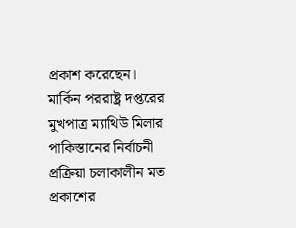প্রকাশ করেছেন।
মার্কিন পররাষ্ট্র দপ্তরের মুখপাত্র ম্যাথিউ মিলার পাকিস্তানের নির্বাচনী প্রক্রিয়া চলাকালীন মত প্রকাশের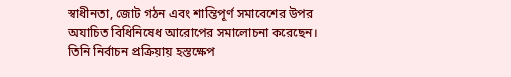স্বাধীনতা, জোট গঠন এবং শান্তিপূর্ণ সমাবেশের উপর অযাচিত বিধিনিষেধ আরোপের সমালোচনা করেছেন।
তিনি নির্বাচন প্রক্রিয়ায় হস্তক্ষেপ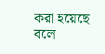করা হয়েছে বলে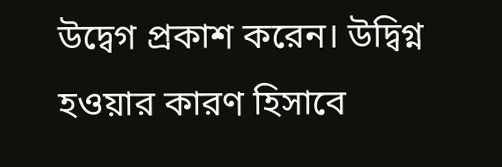উদ্বেগ প্রকাশ করেন। উদ্বিগ্ন হওয়ার কারণ হিসাবে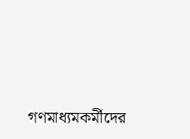গণমাধ্যমকর্মীদের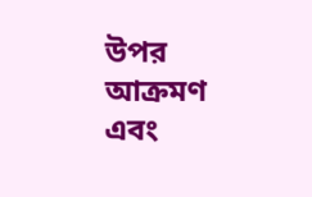উপর আক্রমণ এবং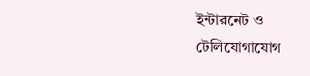ইন্টারনেট ও টেলিযোগাযোগ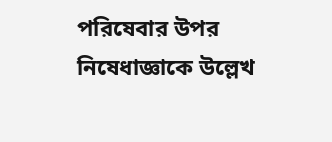পরিষেবার উপর নিষেধাজ্ঞাকে উল্লেখ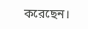করেছেন।